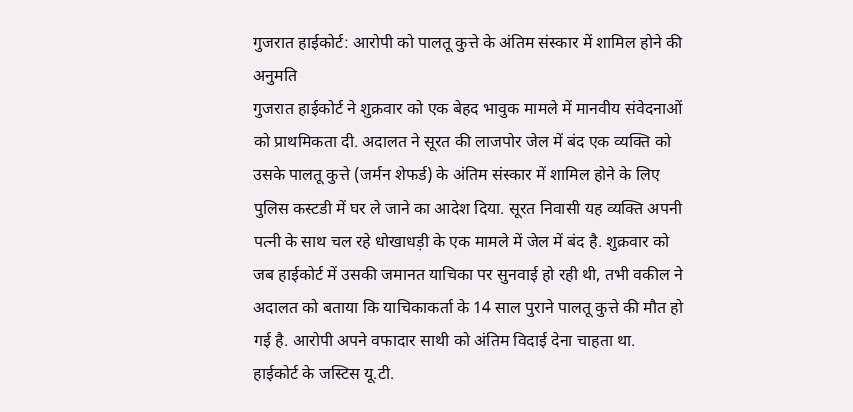गुजरात हाईकोर्ट: आरोपी को पालतू कुत्ते के अंतिम संस्कार में शामिल होने की अनुमति
गुजरात हाईकोर्ट ने शुक्रवार को एक बेहद भावुक मामले में मानवीय संवेदनाओं को प्राथमिकता दी. अदालत ने सूरत की लाजपोर जेल में बंद एक व्यक्ति को उसके पालतू कुत्ते (जर्मन शेफर्ड) के अंतिम संस्कार में शामिल होने के लिए पुलिस कस्टडी में घर ले जाने का आदेश दिया. सूरत निवासी यह व्यक्ति अपनी पत्नी के साथ चल रहे धोखाधड़ी के एक मामले में जेल में बंद है. शुक्रवार को जब हाईकोर्ट में उसकी जमानत याचिका पर सुनवाई हो रही थी, तभी वकील ने अदालत को बताया कि याचिकाकर्ता के 14 साल पुराने पालतू कुत्ते की मौत हो गई है. आरोपी अपने वफादार साथी को अंतिम विदाई देना चाहता था.
हाईकोर्ट के जस्टिस यू.टी.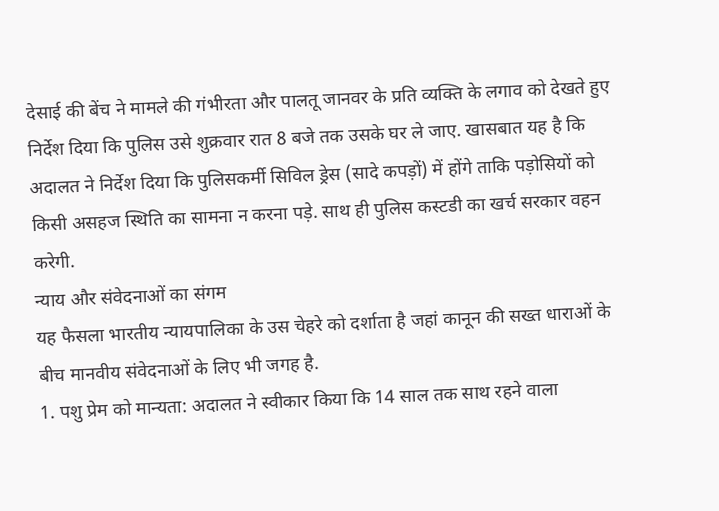देसाई की बेंच ने मामले की गंभीरता और पालतू जानवर के प्रति व्यक्ति के लगाव को देखते हुए निर्देश दिया कि पुलिस उसे शुक्रवार रात 8 बजे तक उसके घर ले जाए. खासबात यह है कि अदालत ने निर्देश दिया कि पुलिसकर्मी सिविल ड्रेस (सादे कपड़ों) में होंगे ताकि पड़ोसियों को किसी असहज स्थिति का सामना न करना पड़े. साथ ही पुलिस कस्टडी का खर्च सरकार वहन करेगी.
न्याय और संवेदनाओं का संगम
यह फैसला भारतीय न्यायपालिका के उस चेहरे को दर्शाता है जहां कानून की सख्त धाराओं के बीच मानवीय संवेदनाओं के लिए भी जगह है.
1. पशु प्रेम को मान्यता: अदालत ने स्वीकार किया कि 14 साल तक साथ रहने वाला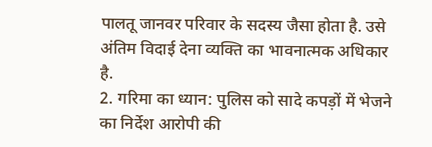पालतू जानवर परिवार के सदस्य जैसा होता है. उसे अंतिम विदाई देना व्यक्ति का भावनात्मक अधिकार है.
2. गरिमा का ध्यान: पुलिस को सादे कपड़ों में भेजने का निर्देश आरोपी की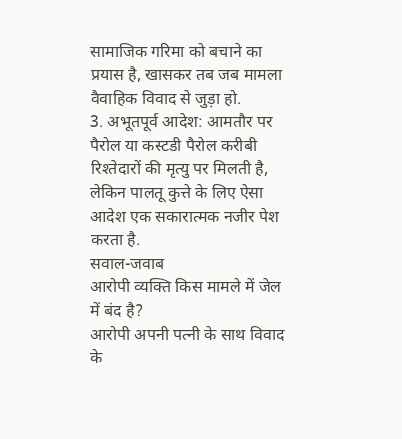सामाजिक गरिमा को बचाने का प्रयास है, खासकर तब जब मामला वैवाहिक विवाद से जुड़ा हो.
3. अभूतपूर्व आदेश: आमतौर पर पैरोल या कस्टडी पैरोल करीबी रिश्तेदारों की मृत्यु पर मिलती है, लेकिन पालतू कुत्ते के लिए ऐसा आदेश एक सकारात्मक नजीर पेश करता है.
सवाल-जवाब
आरोपी व्यक्ति किस मामले में जेल में बंद है?
आरोपी अपनी पत्नी के साथ विवाद के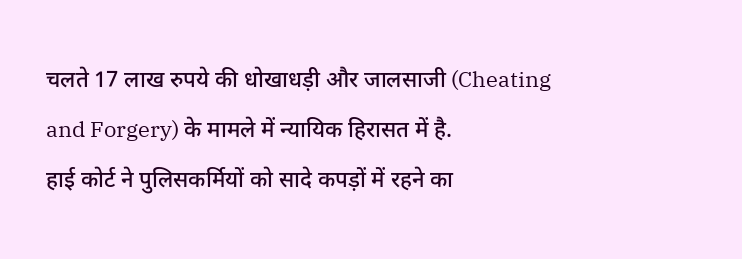चलते 17 लाख रुपये की धोखाधड़ी और जालसाजी (Cheating and Forgery) के मामले में न्यायिक हिरासत में है.
हाई कोर्ट ने पुलिसकर्मियों को सादे कपड़ों में रहने का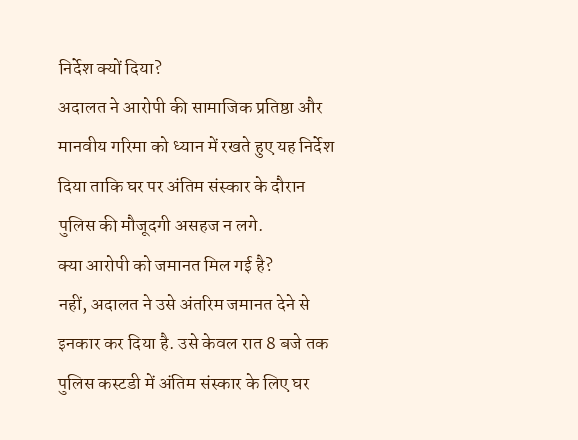निर्देश क्यों दिया?
अदालत ने आरोपी की सामाजिक प्रतिष्ठा और मानवीय गरिमा को ध्यान में रखते हुए यह निर्देश दिया ताकि घर पर अंतिम संस्कार के दौरान पुलिस की मौजूदगी असहज न लगे.
क्या आरोपी को जमानत मिल गई है?
नहीं, अदालत ने उसे अंतरिम जमानत देने से इनकार कर दिया है. उसे केवल रात 8 बजे तक पुलिस कस्टडी में अंतिम संस्कार के लिए घर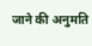जाने की अनुमति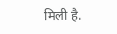मिली है.